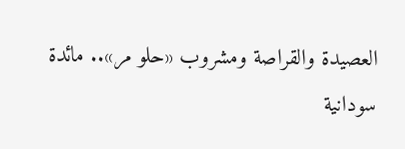العصيدة والقراصة ومشروب «حلو مر».. مائدة سودانية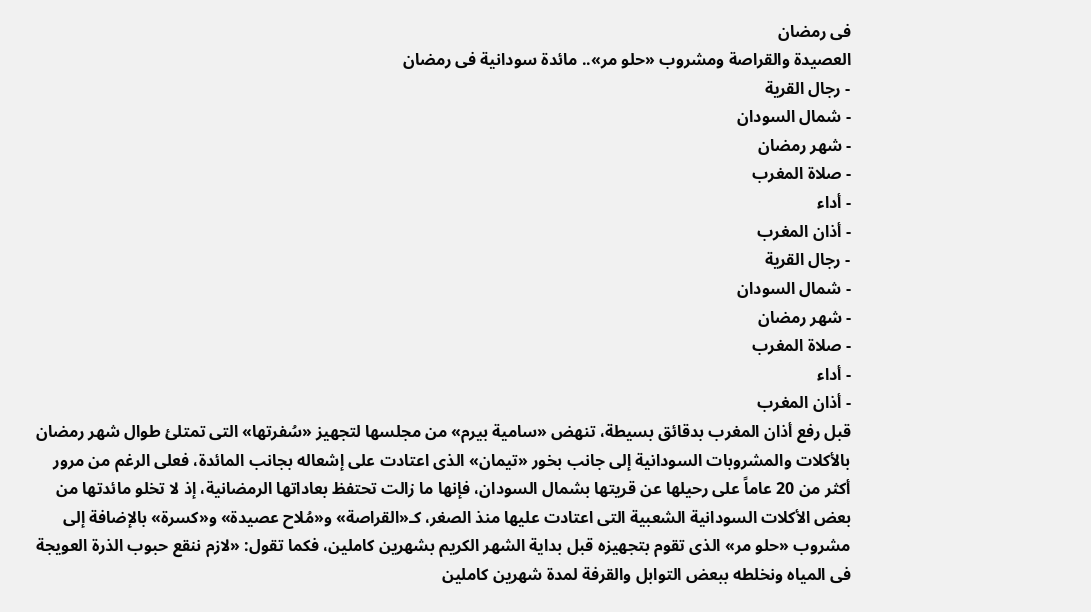فى رمضان
العصيدة والقراصة ومشروب «حلو مر».. مائدة سودانية فى رمضان
- رجال القرية
- شمال السودان
- شهر رمضان
- صلاة المغرب
- أداء
- أذان المغرب
- رجال القرية
- شمال السودان
- شهر رمضان
- صلاة المغرب
- أداء
- أذان المغرب
قبل رفع أذان المغرب بدقائق بسيطة، تنهض «سامية بيرم» من مجلسها لتجهيز «سُفرتها» التى تمتلئ طوال شهر رمضان بالأكلات والمشروبات السودانية إلى جانب بخور «تيمان» الذى اعتادت على إشعاله بجانب المائدة، فعلى الرغم من مرور أكثر من 20 عاماً على رحيلها عن قريتها بشمال السودان، فإنها ما زالت تحتفظ بعاداتها الرمضانية، إذ لا تخلو مائدتها من بعض الأكلات السودانية الشعبية التى اعتادت عليها منذ الصغر، كـ«القراصة» و«مُلاح عصيدة» و«كسرة» بالإضافة إلى مشروب «حلو مر» الذى تقوم بتجهيزه قبل بداية الشهر الكريم بشهرين كاملين، فكما تقول: «لازم ننقع حبوب الذرة العويجة فى المياه ونخلطه ببعض التوابل والقرفة لمدة شهرين كاملين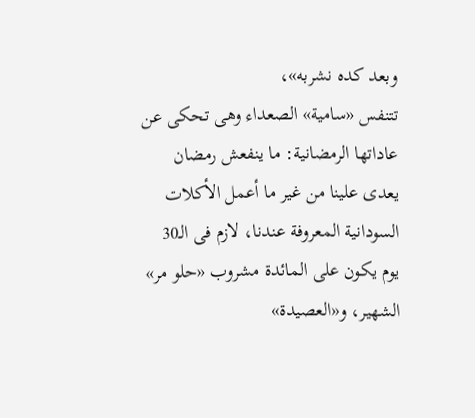وبعد كده نشربه»،
تتنفس «سامية» الصعداء وهى تحكى عن عاداتها الرمضانية: ما ينفعش رمضان يعدى علينا من غير ما أعمل الأكلات السودانية المعروفة عندنا، لازم فى الـ30 يوم يكون على المائدة مشروب «حلو مر» الشهير، و«العصيدة»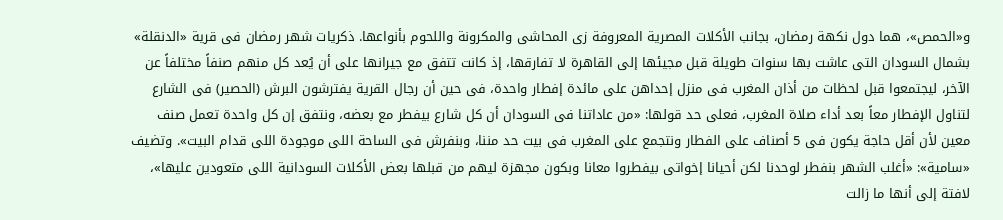و«الحمص»، هما دول نكهة رمضان، بجانب الأكلات المصرية المعروفة زى المحاشى والمكرونة واللحوم بأنواعها. ذكريات شهر رمضان فى قرية «الدنقلة» بشمال السودان التى عاشت بها سنوات طويلة قبل مجيئها إلى القاهرة لا تفارقها، إذ كانت تتفق مع جيرانها على أن يُعد كل منهم صنفاً مختلفاً عن الآخر، ليجتمعوا قبل لحظات من أذان المغرب فى منزل إحداهن على مائدة إفطار واحدة، فى حين أن رجال القرية يفترشون البرش (الحصير) فى الشارع لتناول الإفطار معاً بعد أداء صلاة المغرب، فعلى حد قولها: «من عاداتنا فى السودان أن كل شارع بيفطر مع بعضه، ونتفق إن كل واحدة تعمل صنف معين لأن أقل حاجة يكون فى 5 أصناف على الفطار ونتجمع على المغرب فى بيت حد مننا، وبنفرش فى الساحة اللى موجودة اللى قدام البيت». وتضيف «سامية»: «أغلب الشهر بنفطر لوحدنا لكن أحيانا إخواتى بيفطروا معانا وبكون مجهزة ليهم من قبلها بعض الأكلات السودانية اللى متعودين عليها»، لافتة إلى أنها ما زالت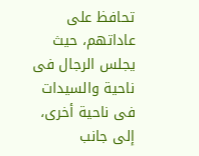تحافظ على عاداتهم، حيث يجلس الرجال فى ناحية والسيدات فى ناحية أخرى، إلى جانب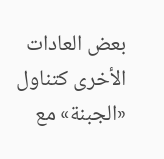بعض العادات الأخرى كتناول «الجبنة» مع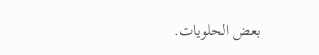بعض الحلويات.